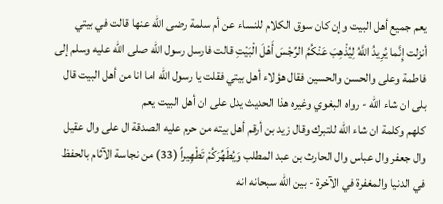يعم جميع أهل البيت وإن كان سوق الكلام للنساء عن أم سلمة رضى الله عنها قالت في بيتي أنزلت إِنَّما يُرِيدُ اللَّهُ لِيُذْهِبَ عَنْكُمُ الرِّجْسَ أَهْلَ الْبَيْتِ قالت فارسل رسول الله صلى الله عليه وسلم إلى فاطمة وعلى والحسن والحسين فقال هؤلاء أهل بيتي فقلت يا رسول الله اما انا من أهل البيت قال بلى ان شاء الله - رواه البغوي وغيره هذا الحديث يدل على ان أهل البيت يعم
كلهم وكلمة ان شاء الله للتبرك وقال زيد بن أرقم أهل بيته من حرم عليه الصدقة ال على وال عقيل وال جعفر وال عباس وال الحارث بن عبد المطلب وَيُطَهِّرَكُمْ تَطْهِيراً (33) من نجاسة الآثام بالحفظ في الدنيا والمغفرة في الآخرة - بين الله سبحانه انه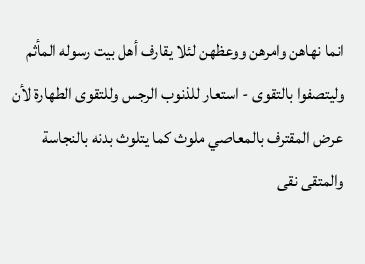انما نهاهن وامرهن ووعظهن لئلا يقارف أهل بيت رسوله المأثم وليتصفوا بالتقوى - استعار للذنوب الرجس وللتقوى الطهارة لأن عرض المقترف بالمعاصي ملوث كما يتلوث بدنه بالنجاسة والمتقى نقى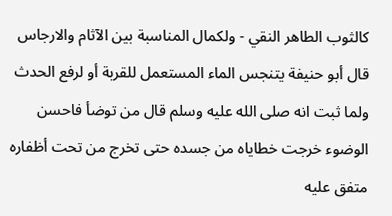كالثوب الطاهر النقي - ولكمال المناسبة بين الآثام والارجاس قال أبو حنيفة يتنجس الماء المستعمل للقربة أو لرفع الحدث ولما ثبت انه صلى الله عليه وسلم قال من توضأ فاحسن الوضوء خرجت خطاياه من جسده حتى تخرج من تحت أظفاره متفق عليه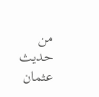من حديث عثمان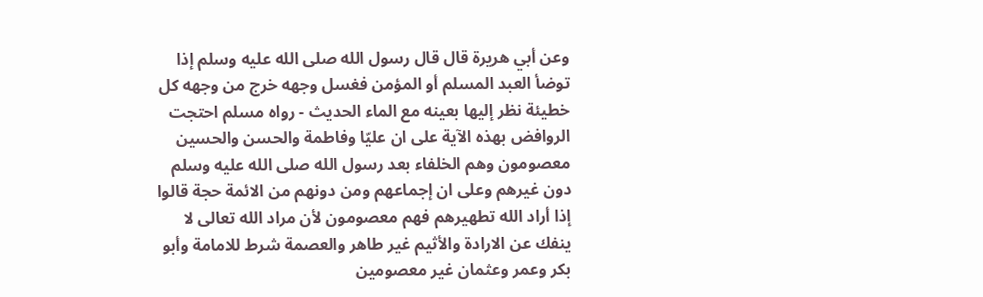وعن أبي هريرة قال قال رسول الله صلى الله عليه وسلم إذا توضأ العبد المسلم أو المؤمن فغسل وجهه خرج من وجهه كل خطيئة نظر إليها بعينه مع الماء الحديث - رواه مسلم احتجت الروافض بهذه الآية على ان عليّا وفاطمة والحسن والحسين معصومون وهم الخلفاء بعد رسول الله صلى الله عليه وسلم دون غيرهم وعلى ان إجماعهم ومن دونهم من الائمة حجة قالوا إذا أراد الله تطهيرهم فهم معصومون لأن مراد الله تعالى لا ينفك عن الارادة والأثيم غير طاهر والعصمة شرط للامامة وأبو بكر وعمر وعثمان غير معصومين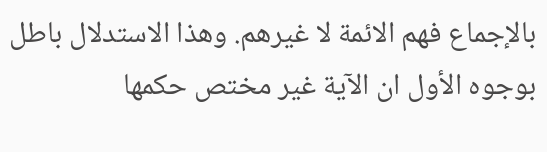بالإجماع فهم الائمة لا غيرهم. وهذا الاستدلال باطل بوجوه الأول ان الآية غير مختص حكمها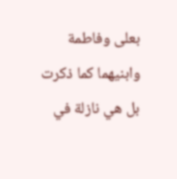بعلى وفاطمة وابنيهما كما ذكرت بل هي نازلة في